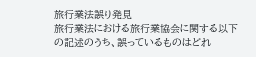旅行業法誤り発見
旅行業法における旅行業協会に関する以下の記述のうち、誤っているものはどれ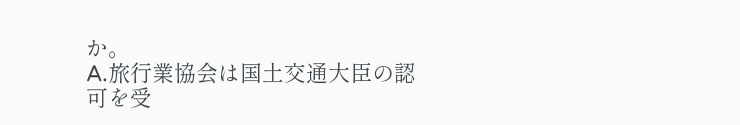か。
A.旅行業協会は国土交通大臣の認可を受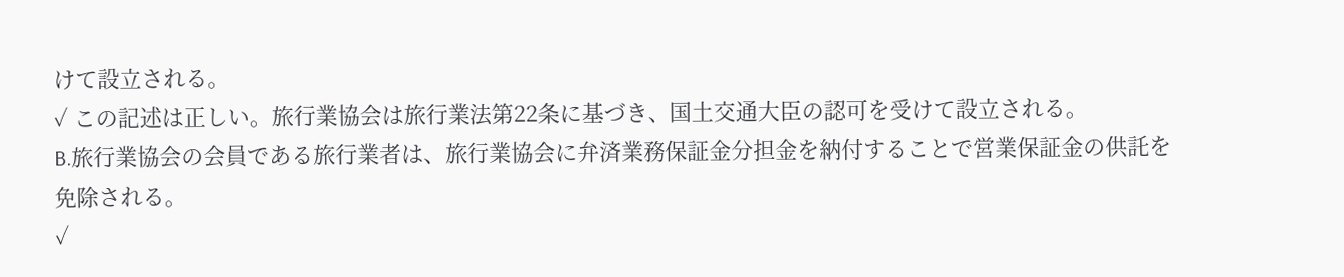けて設立される。
✓ この記述は正しい。旅行業協会は旅行業法第22条に基づき、国土交通大臣の認可を受けて設立される。
B.旅行業協会の会員である旅行業者は、旅行業協会に弁済業務保証金分担金を納付することで営業保証金の供託を免除される。
✓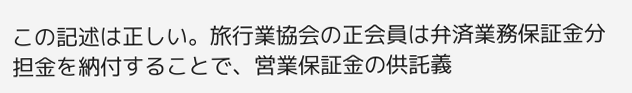この記述は正しい。旅行業協会の正会員は弁済業務保証金分担金を納付することで、営業保証金の供託義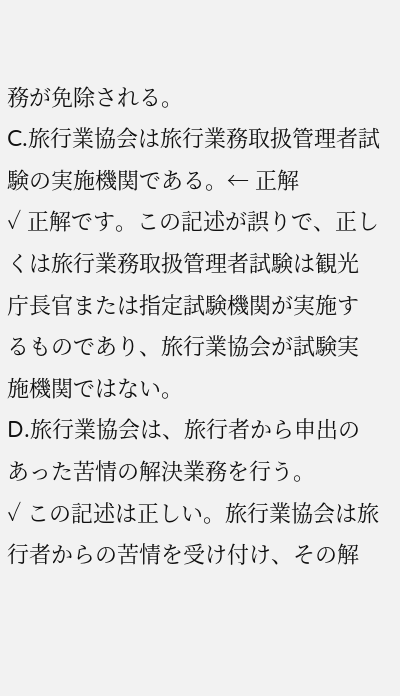務が免除される。
C.旅行業協会は旅行業務取扱管理者試験の実施機関である。← 正解
✓ 正解です。この記述が誤りで、正しくは旅行業務取扱管理者試験は観光庁長官または指定試験機関が実施するものであり、旅行業協会が試験実施機関ではない。
D.旅行業協会は、旅行者から申出のあった苦情の解決業務を行う。
✓ この記述は正しい。旅行業協会は旅行者からの苦情を受け付け、その解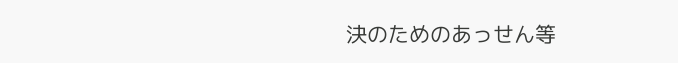決のためのあっせん等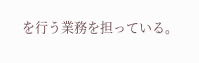を行う業務を担っている。